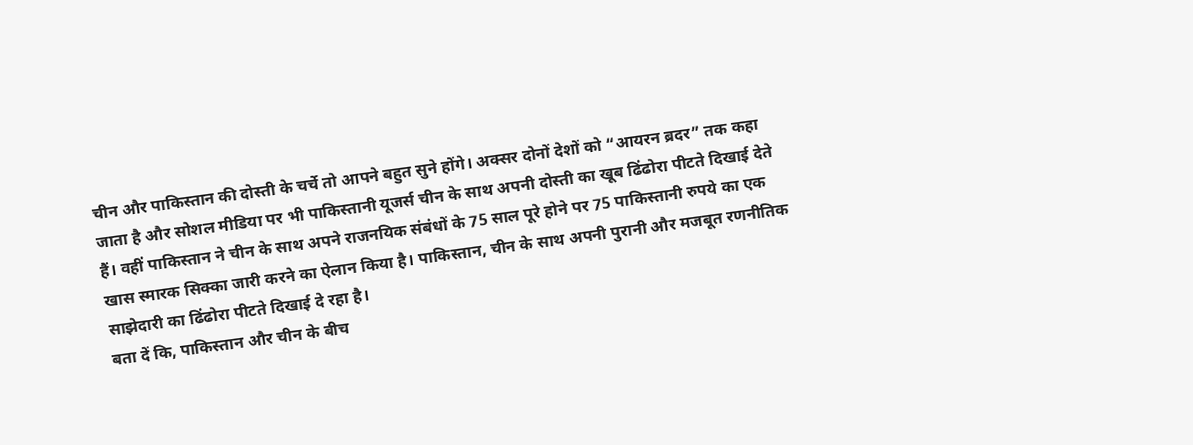चीन और पाकिस्तान की दोस्ती के चर्चे तो आपने बहुत सुने होंगे। अक्सर दोनों देशों को “आयरन ब्रदर” तक कहा जाता है और सोशल मीडिया पर भी पाकिस्तानी यूजर्स चीन के साथ अपनी दोस्ती का खूब ढिंढोरा पीटते दिखाई देते हैं। वहीं पाकिस्तान ने चीन के साथ अपने राजनयिक संबंधों के 75 साल पूरे होने पर 75 पाकिस्तानी रुपये का एक खास स्मारक सिक्का जारी करने का ऐलान किया है। पाकिस्तान, चीन के साथ अपनी पुरानी और मजबूत रणनीतिक साझेदारी का ढिंढोरा पीटते दिखाई दे रहा है।
बता दें कि, पाकिस्तान और चीन के बीच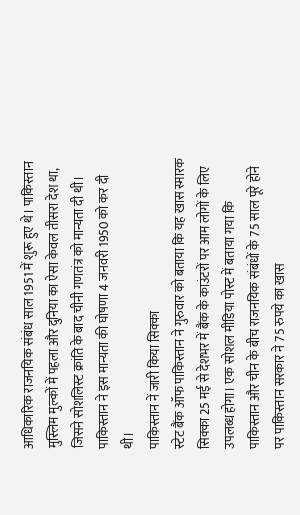आधिकारिक राजनयिक संबंध साल 1951 में शुरू हुए थे। पाकिस्तान मुस्लिम मुल्कों में पहला और दुनिया का ऐसा केवल तीसरा देश था, जिसने सोशलिस्ट क्रांति के बाद चीनी गणतंत्र को मान्यता दी थी। पाकिस्तान ने इस मान्यता की घोषणा 4 जनवरी 1950 को कर दी थी।
पाकिस्तान नें जारी किया सिक्का
स्टेट बैंक ऑफ पाकिस्तान ने गुरुवार को बताया कि यह खास स्मारक सिक्का 25 मई से देशभर में बैंक के काउंटरों पर आम लोगों के लिए उपलब्ध होगा। एक सोशल मीडिया पोस्ट में बताया गया कि पाकिस्तान और चीन के बीच राजनयिक संबंधों के 75 साल पूरे होने पर पाकिस्तान सरकार ने 75 रुपये का खास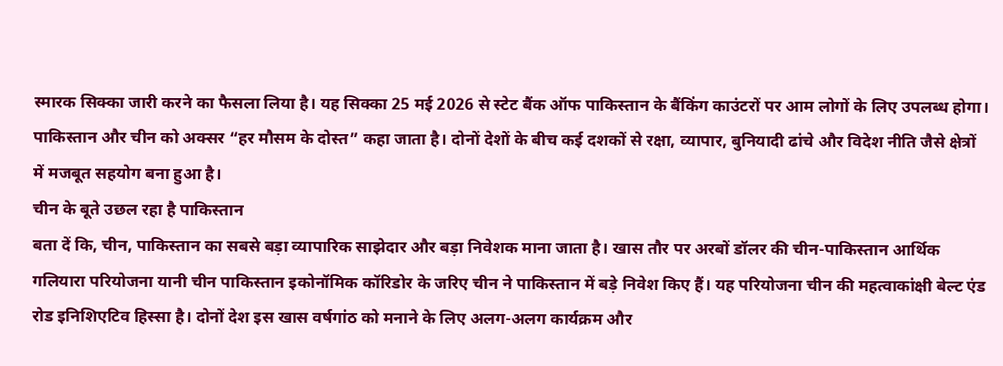स्मारक सिक्का जारी करने का फैसला लिया है। यह सिक्का 25 मई 2026 से स्टेट बैंक ऑफ पाकिस्तान के बैंकिंग काउंटरों पर आम लोगों के लिए उपलब्ध होगा। पाकिस्तान और चीन को अक्सर “हर मौसम के दोस्त” कहा जाता है। दोनों देशों के बीच कई दशकों से रक्षा, व्यापार, बुनियादी ढांचे और विदेश नीति जैसे क्षेत्रों में मजबूत सहयोग बना हुआ है।
चीन के बूते उछल रहा है पाकिस्तान
बता दें कि, चीन, पाकिस्तान का सबसे बड़ा व्यापारिक साझेदार और बड़ा निवेशक माना जाता है। खास तौर पर अरबों डॉलर की चीन-पाकिस्तान आर्थिक गलियारा परियोजना यानी चीन पाकिस्तान इकोनॉमिक कॉरिडोर के जरिए चीन ने पाकिस्तान में बड़े निवेश किए हैं। यह परियोजना चीन की महत्वाकांक्षी बेल्ट एंड रोड इनिशिएटिव हिस्सा है। दोनों देश इस खास वर्षगांठ को मनाने के लिए अलग-अलग कार्यक्रम और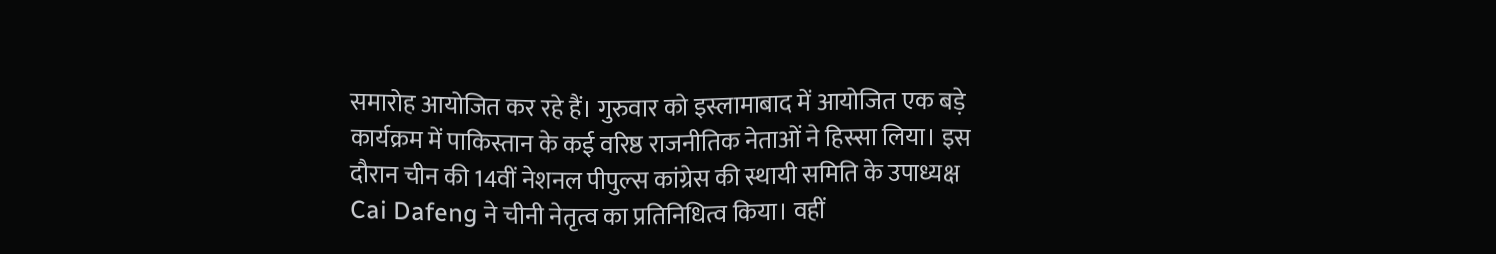समारोह आयोजित कर रहे हैं। गुरुवार को इस्लामाबाद में आयोजित एक बड़े कार्यक्रम में पाकिस्तान के कई वरिष्ठ राजनीतिक नेताओं ने हिस्सा लिया। इस दौरान चीन की 14वीं नेशनल पीपुल्स कांग्रेस की स्थायी समिति के उपाध्यक्ष Cai Dafeng ने चीनी नेतृत्व का प्रतिनिधित्व किया। वहीं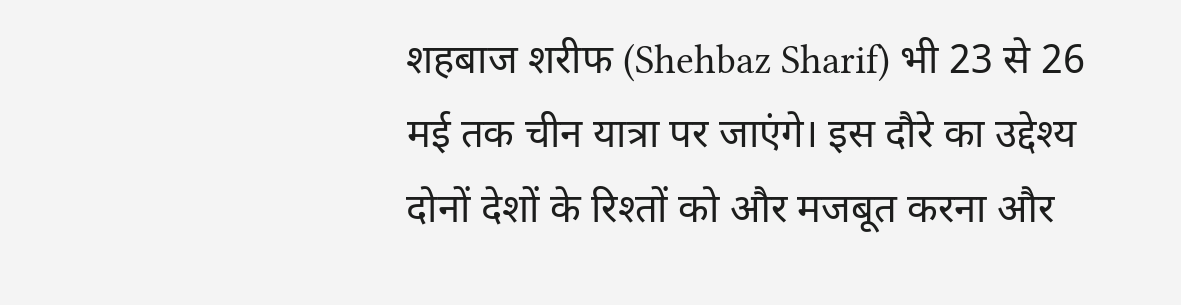शहबाज शरीफ (Shehbaz Sharif) भी 23 से 26 मई तक चीन यात्रा पर जाएंगे। इस दौरे का उद्देश्य दोनों देशों के रिश्तों को और मजबूत करना और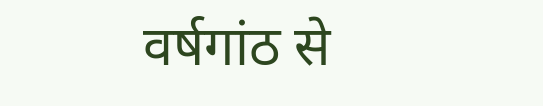वर्षगांठ से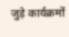जुड़े कार्यक्रमों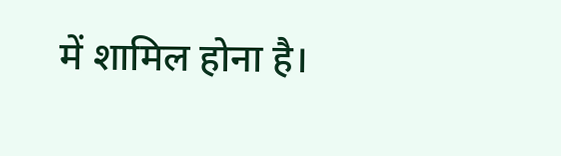में शामिल होना है।